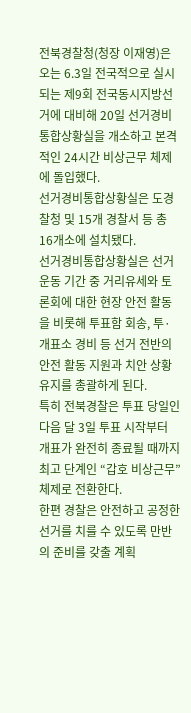전북경찰청(청장 이재영)은 오는 6.3일 전국적으로 실시되는 제9회 전국동시지방선거에 대비해 20일 선거경비통합상황실을 개소하고 본격적인 24시간 비상근무 체제에 돌입했다.
선거경비통합상황실은 도경찰청 및 15개 경찰서 등 총 16개소에 설치됐다.
선거경비통합상황실은 선거운동 기간 중 거리유세와 토론회에 대한 현장 안전 활동을 비롯해 투표함 회송, 투·개표소 경비 등 선거 전반의 안전 활동 지원과 치안 상황 유지를 총괄하게 된다.
특히 전북경찰은 투표 당일인 다음 달 3일 투표 시작부터 개표가 완전히 종료될 때까지 최고 단계인 “갑호 비상근무” 체제로 전환한다.
한편 경찰은 안전하고 공정한 선거를 치를 수 있도록 만반의 준비를 갖출 계획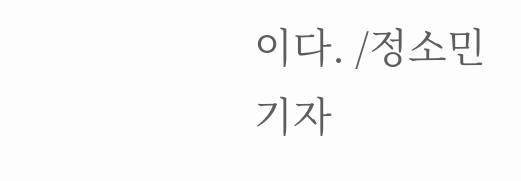이다. /정소민 기자